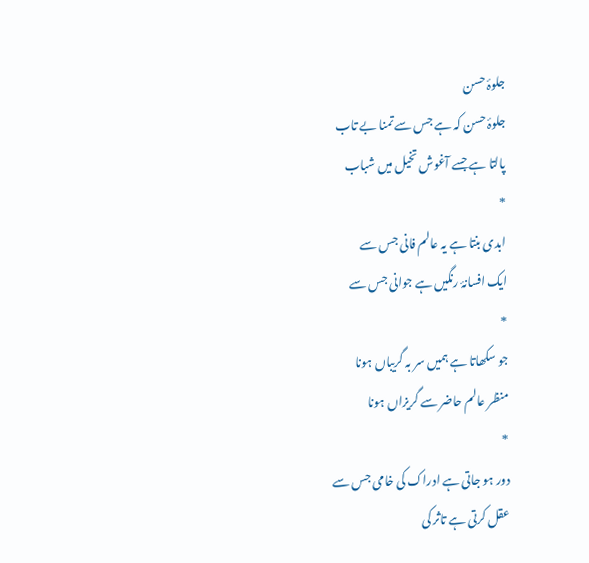جلوۂ حسن
جلوۂ حسن کہ ہے جس سے تمنا بے تاب
پالتا ہے جسے آغوش تخیل میں شباب
*
ابدی بنتا ہے یہ عالم فانی جس سے
ایک افسانۂ رنگیں ہے جوانی جس سے
*
جو سکھاتا ہے ہمیں سر بہ گریباں ہونا
منظر عالم حاضر سے گریزاں ہونا
*
دور ہو جاتی ہے ادراک کی خامی جس سے
عقل کرتی ہے تاثر کی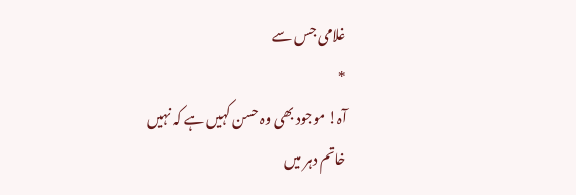غلامی جس سے
*
آہ! موجود بھی وہ حسن کہیں ہے کہ نہیں
خاتم دہر میں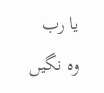یا رب وہ نگیں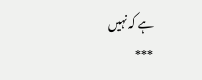ہے کہ نہیں
***